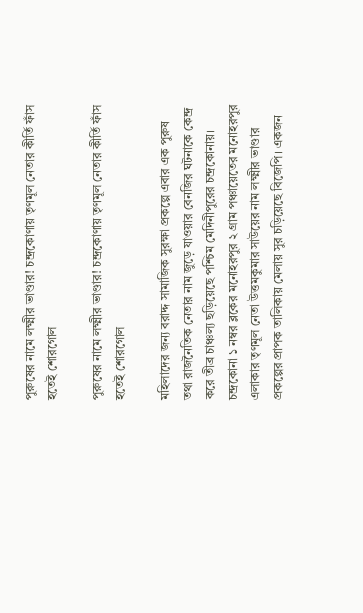পুরুষের নামে লক্ষ্মীর ভাণ্ডার! চন্দ্রকোণায় তৃণমূল নেতার কীর্তি ফাঁস হতেই শোরগোল

পুরুষের নামে লক্ষ্মীর ভাণ্ডার! চন্দ্রকোণায় তৃণমূল নেতার কীর্তি ফাঁস হতেই শোরগোল

মহিলাদের জন্য বরাদ্দ সামাজিক সুরক্ষা প্রকল্পে এবার এক পুরুষ তথা রাজনৈতিক নেতার নাম জুড়ে যাওয়ার বেনজির ঘটনাকে কেন্দ্র করে তীব্র চাঞ্চল্য ছড়িয়েছে পশ্চিম মেদিনীপুরের চন্দ্রকোনায়। চন্দ্রকোনা ১ নম্বর ব্লকের মনোহরপুর ২ গ্রাম পঞ্চায়েতের মনোহরপুর এলাকার তৃণমূল নেতা উত্তমকুমার সাউয়ের নাম লক্ষ্মীর ভাণ্ডার প্রকল্পের প্রাপক তালিকায় মেলায় সুর চড়িয়েছে বিজেপি। একজন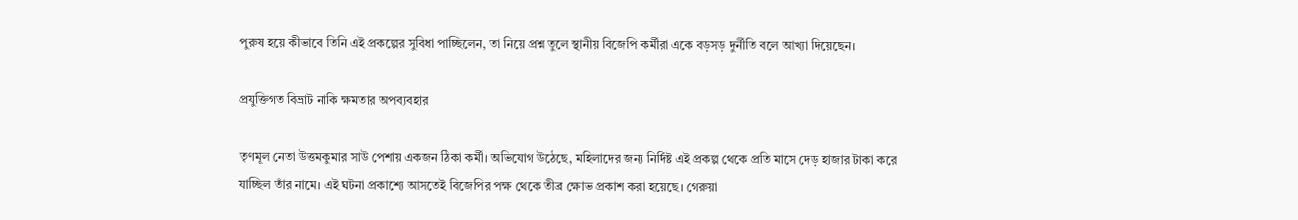পুরুষ হয়ে কীভাবে তিনি এই প্রকল্পের সুবিধা পাচ্ছিলেন, তা নিয়ে প্রশ্ন তুলে স্থানীয় বিজেপি কর্মীরা একে বড়সড় দুর্নীতি বলে আখ্যা দিয়েছেন।

প্রযুক্তিগত বিভ্রাট নাকি ক্ষমতার অপব্যবহার

তৃণমূল নেতা উত্তমকুমার সাউ পেশায় একজন ঠিকা কর্মী। অভিযোগ উঠেছে, মহিলাদের জন্য নির্দিষ্ট এই প্রকল্প থেকে প্রতি মাসে দেড় হাজার টাকা করে যাচ্ছিল তাঁর নামে। এই ঘটনা প্রকাশ্যে আসতেই বিজেপির পক্ষ থেকে তীব্র ক্ষোভ প্রকাশ করা হয়েছে। গেরুয়া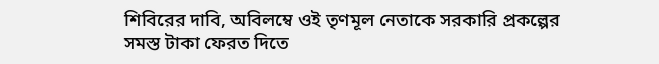শিবিরের দাবি, অবিলম্বে ওই তৃণমূল নেতাকে সরকারি প্রকল্পের সমস্ত টাকা ফেরত দিতে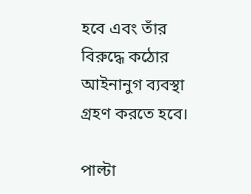হবে এবং তাঁর বিরুদ্ধে কঠোর আইনানুগ ব্যবস্থা গ্রহণ করতে হবে।

পাল্টা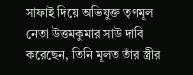সাফাই দিয়ে অভিযুক্ত তৃণমূল নেতা উত্তমকুমার সাউ দাবি করেছেন, তিনি মূলত তাঁর স্ত্রীর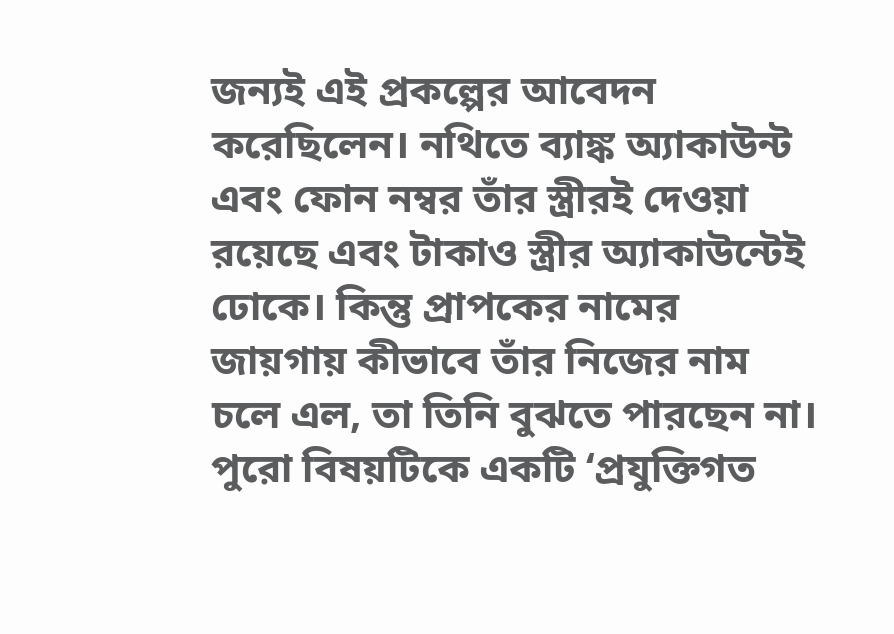জন্যই এই প্রকল্পের আবেদন করেছিলেন। নথিতে ব্যাঙ্ক অ্যাকাউন্ট এবং ফোন নম্বর তাঁর স্ত্রীরই দেওয়া রয়েছে এবং টাকাও স্ত্রীর অ্যাকাউন্টেই ঢোকে। কিন্তু প্রাপকের নামের জায়গায় কীভাবে তাঁর নিজের নাম চলে এল, তা তিনি বুঝতে পারছেন না। পুরো বিষয়টিকে একটি ‘প্রযুক্তিগত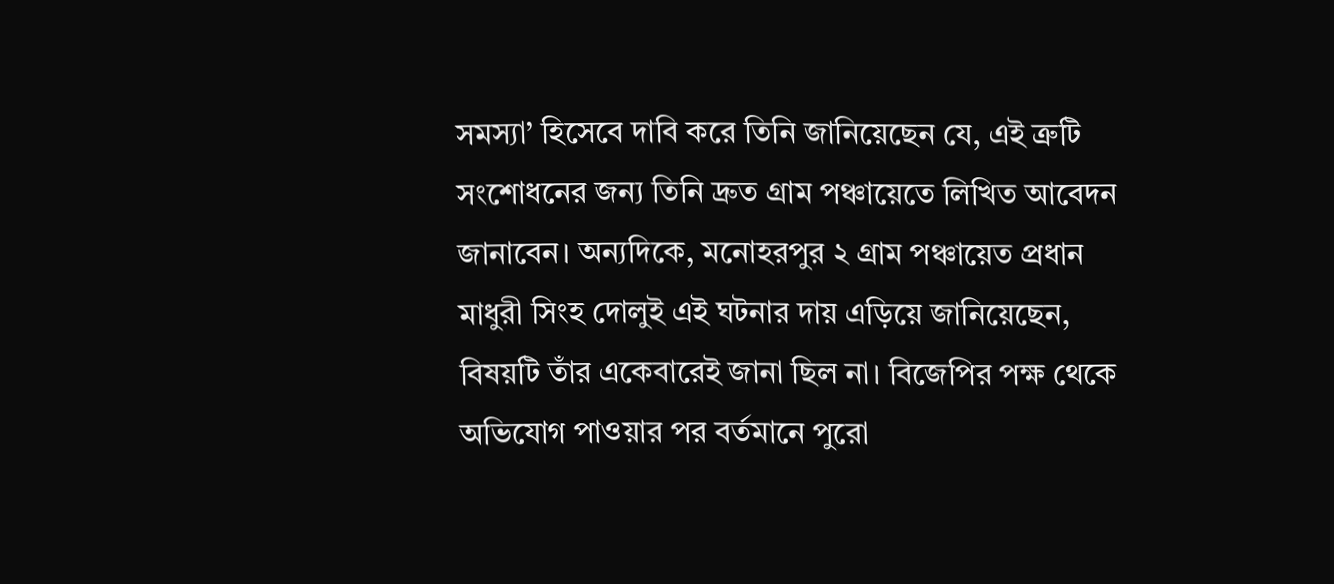সমস্যা’ হিসেবে দাবি করে তিনি জানিয়েছেন যে, এই ত্রুটি সংশোধনের জন্য তিনি দ্রুত গ্রাম পঞ্চায়েতে লিখিত আবেদন জানাবেন। অন্যদিকে, মনোহরপুর ২ গ্রাম পঞ্চায়েত প্রধান মাধুরী সিংহ দোলুই এই ঘটনার দায় এড়িয়ে জানিয়েছেন, বিষয়টি তাঁর একেবারেই জানা ছিল না। বিজেপির পক্ষ থেকে অভিযোগ পাওয়ার পর বর্তমানে পুরো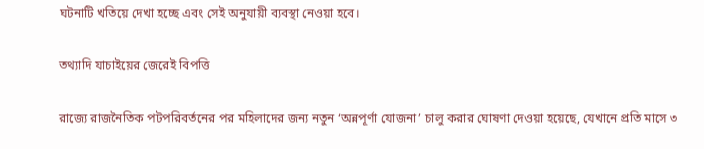ঘটনাটি খতিয়ে দেখা হচ্ছে এবং সেই অনুযায়ী ব্যবস্থা নেওয়া হবে।

তথ্যাদি যাচাইয়ের জেরেই বিপত্তি

রাজ্যে রাজনৈতিক পটপরিবর্তনের পর মহিলাদের জন্য নতুন ‘অন্নপূর্ণা যোজনা’ চালু করার ঘোষণা দেওয়া হয়েছে, যেখানে প্রতি মাসে ৩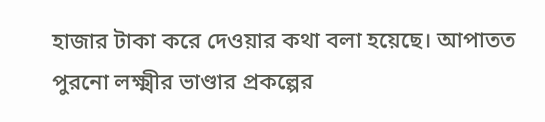হাজার টাকা করে দেওয়ার কথা বলা হয়েছে। আপাতত পুরনো লক্ষ্মীর ভাণ্ডার প্রকল্পের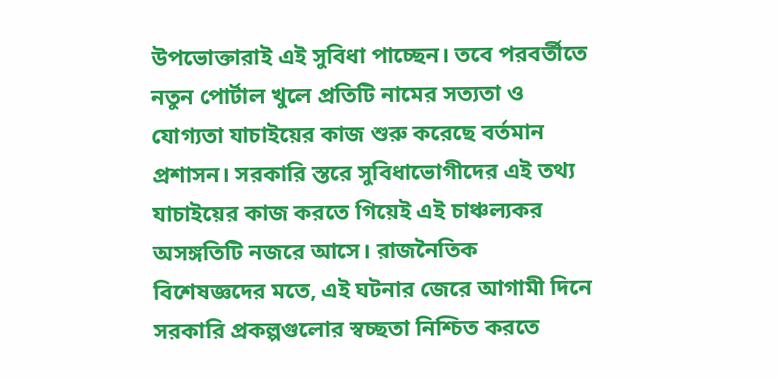উপভোক্তারাই এই সুবিধা পাচ্ছেন। তবে পরবর্তীতে নতুন পোর্টাল খুলে প্রতিটি নামের সত্যতা ও যোগ্যতা যাচাইয়ের কাজ শুরু করেছে বর্তমান প্রশাসন। সরকারি স্তরে সুবিধাভোগীদের এই তথ্য যাচাইয়ের কাজ করতে গিয়েই এই চাঞ্চল্যকর অসঙ্গতিটি নজরে আসে। রাজনৈতিক বিশেষজ্ঞদের মতে, এই ঘটনার জেরে আগামী দিনে সরকারি প্রকল্পগুলোর স্বচ্ছতা নিশ্চিত করতে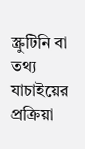স্ক্রুটিনি বা তথ্য যাচাইয়ের প্রক্রিয়া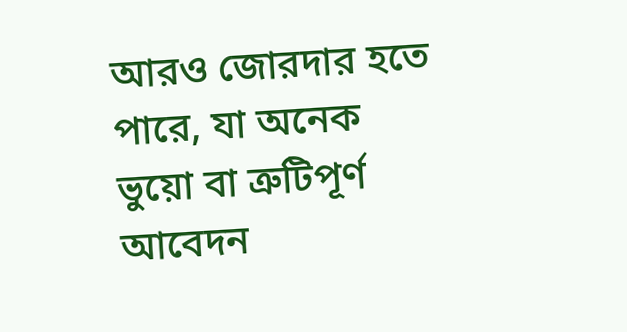আরও জোরদার হতে পারে, যা অনেক ভুয়ো বা ত্রুটিপূর্ণ আবেদন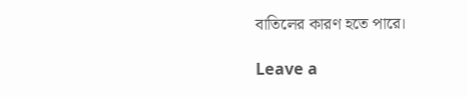বাতিলের কারণ হতে পারে।

Leave a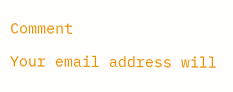Comment

Your email address will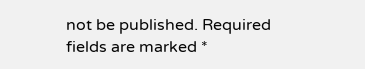not be published. Required fields are marked *